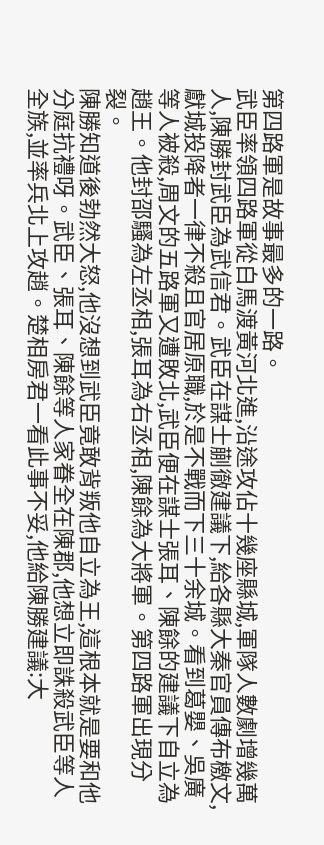第四路軍是故事最多的一路。
武臣率領四路軍從白馬渡黃河北進,沿途攻佔十幾座縣城,軍隊人數劇增幾萬人,陳勝封武臣為武信君。武臣在謀士蒯徹建議下,給各縣大秦官員傳布檄文,獻城投降者一律不殺且官居原職,於是不戰而下三十余城。看到葛嬰、吳廣等人被殺,周文的五路軍又遭敗北,武臣便在謀士張耳、陳餘的建議下自立為趙王。他封邵騷為左丞相,張耳為右丞相,陳餘為大將軍。第四路軍出現分裂。
陳勝知道後勃然大怒,他沒想到武臣竟敢背叛他自立為王,這根本就是要和他分庭抗禮呀。武臣、張耳、陳餘等人家眷全在陳郡,他想立即誅殺武臣等人全族,並率兵北上攻趙。楚相房君一看此事不妥,他給陳勝建議:大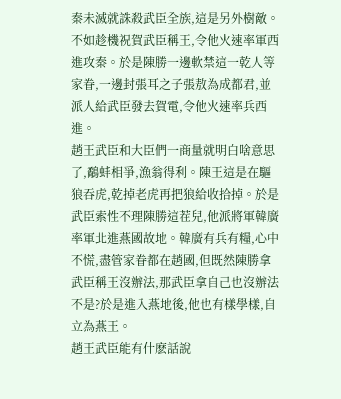秦未滅就誅殺武臣全族,這是另外樹敵。不如趁機祝賀武臣稱王,令他火速率軍西進攻秦。於是陳勝一邊軟禁這一乾人等家眷,一邊封張耳之子張敖為成都君,並派人給武臣發去賀電,令他火速率兵西進。
趙王武臣和大臣們一商量就明白啥意思了,鷸蚌相爭,漁翁得利。陳王這是在驅狼吞虎,乾掉老虎再把狼給收拾掉。於是武臣索性不理陳勝這茬兒,他派將軍韓廣率軍北進燕國故地。韓廣有兵有糧,心中不慌,盡管家眷都在趙國,但既然陳勝拿武臣稱王沒辦法,那武臣拿自己也沒辦法不是?於是進入燕地後,他也有樣學樣,自立為燕王。
趙王武臣能有什麽話說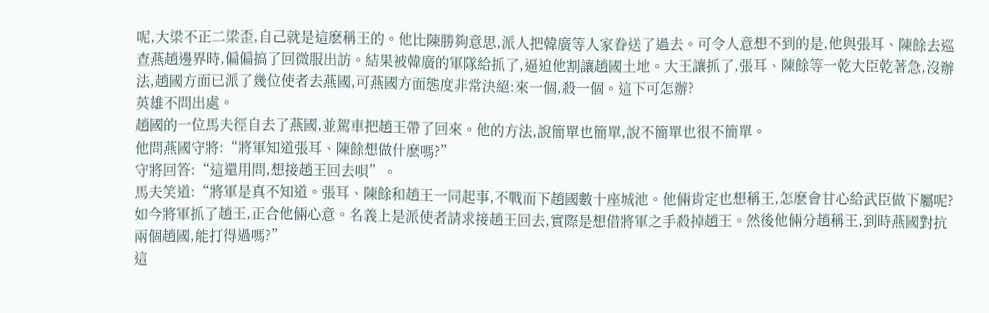呢,大梁不正二梁歪,自己就是這麽稱王的。他比陳勝夠意思,派人把韓廣等人家眷送了過去。可令人意想不到的是,他與張耳、陳餘去巡查燕趙邊界時,偏偏搞了回微服出訪。結果被韓廣的軍隊給抓了,逼迫他割讓趙國土地。大王讓抓了,張耳、陳餘等一乾大臣乾著急,沒辦法,趙國方面已派了幾位使者去燕國,可燕國方面態度非常決絕:來一個,殺一個。這下可怎辦?
英雄不問出處。
趙國的一位馬夫徑自去了燕國,並駕車把趙王帶了回來。他的方法,說簡單也簡單,說不簡單也很不簡單。
他問燕國守將:“將軍知道張耳、陳餘想做什麽嗎?”
守將回答:“這還用問,想接趙王回去唄”。
馬夫笑道:“將軍是真不知道。張耳、陳餘和趙王一同起事,不戰而下趙國數十座城池。他倆肯定也想稱王,怎麽會甘心給武臣做下屬呢?如今將軍抓了趙王,正合他倆心意。名義上是派使者請求接趙王回去,實際是想借將軍之手殺掉趙王。然後他倆分趙稱王,到時燕國對抗兩個趙國,能打得過嗎?”
這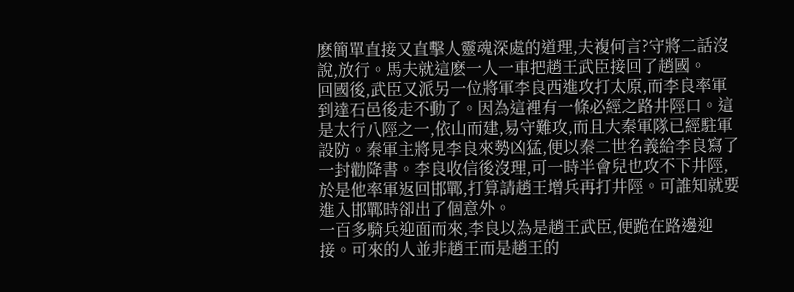麽簡單直接又直擊人靈魂深處的道理,夫複何言?守將二話沒說,放行。馬夫就這麽一人一車把趙王武臣接回了趙國。
回國後,武臣又派另一位將軍李良西進攻打太原,而李良率軍到達石邑後走不動了。因為這裡有一條必經之路井陘口。這是太行八陘之一,依山而建,易守難攻,而且大秦軍隊已經駐軍設防。秦軍主將見李良來勢凶猛,便以秦二世名義給李良寫了一封勸降書。李良收信後沒理,可一時半會兒也攻不下井陘,於是他率軍返回邯鄲,打算請趙王增兵再打井陘。可誰知就要進入邯鄲時卻出了個意外。
一百多騎兵迎面而來,李良以為是趙王武臣,便跪在路邊迎接。可來的人並非趙王而是趙王的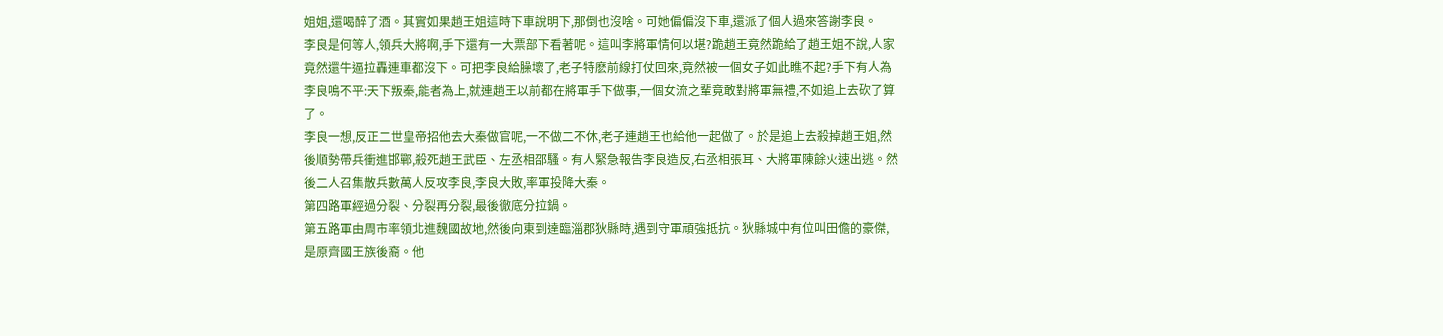姐姐,還喝醉了酒。其實如果趙王姐這時下車說明下,那倒也沒啥。可她偏偏沒下車,還派了個人過來答謝李良。
李良是何等人,領兵大將啊,手下還有一大票部下看著呢。這叫李將軍情何以堪?跪趙王竟然跪給了趙王姐不說,人家竟然還牛逼拉轟連車都沒下。可把李良給臊壞了,老子特麽前線打仗回來,竟然被一個女子如此瞧不起?手下有人為李良鳴不平:天下叛秦,能者為上,就連趙王以前都在將軍手下做事,一個女流之輩竟敢對將軍無禮,不如追上去砍了算了。
李良一想,反正二世皇帝招他去大秦做官呢,一不做二不休,老子連趙王也給他一起做了。於是追上去殺掉趙王姐,然後順勢帶兵衝進邯鄲,殺死趙王武臣、左丞相邵騷。有人緊急報告李良造反,右丞相張耳、大將軍陳餘火速出逃。然後二人召集散兵數萬人反攻李良,李良大敗,率軍投降大秦。
第四路軍經過分裂、分裂再分裂,最後徹底分拉鍋。
第五路軍由周市率領北進魏國故地,然後向東到達臨淄郡狄縣時,遇到守軍頑強抵抗。狄縣城中有位叫田儋的豪傑,是原齊國王族後裔。他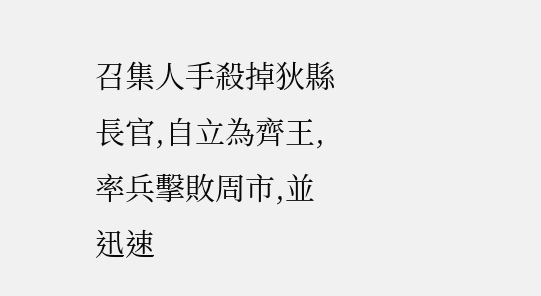召集人手殺掉狄縣長官,自立為齊王,率兵擊敗周市,並迅速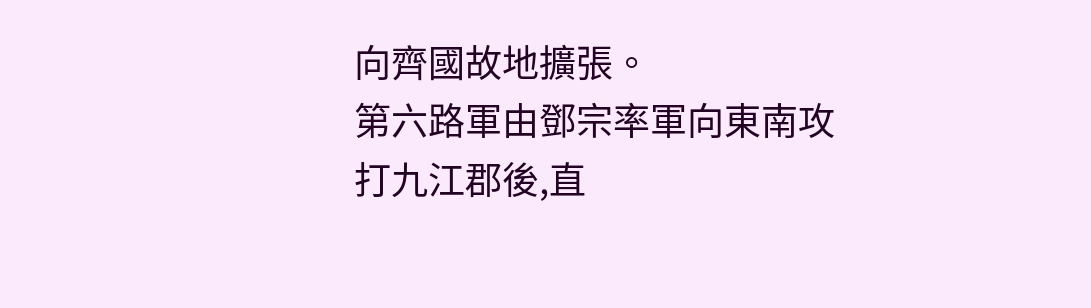向齊國故地擴張。
第六路軍由鄧宗率軍向東南攻打九江郡後,直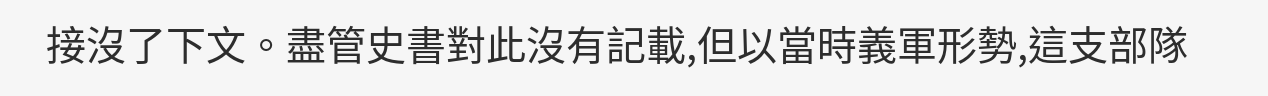接沒了下文。盡管史書對此沒有記載,但以當時義軍形勢,這支部隊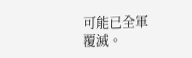可能已全軍覆滅。